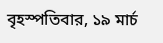বৃহস্পতিবার, ১৯ মার্চ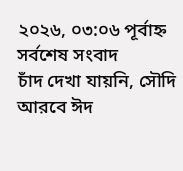২০২৬, ০৩:০৬ পূর্বাহ্ন
সর্বশেষ সংবাদ
চাঁদ দেখা যায়নি, সৌদি আরবে ঈদ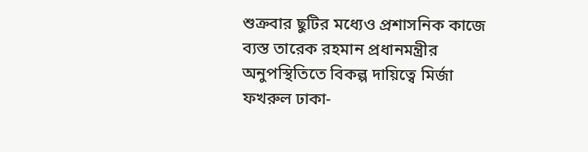শুক্রবার ছুটির মধ্যেও প্রশাসনিক কাজে ব্যস্ত তারেক রহমান প্রধানমন্ত্রীর অনুপস্থিতিতে বিকল্প দায়িত্বে মির্জা ফখরুল ঢাকা-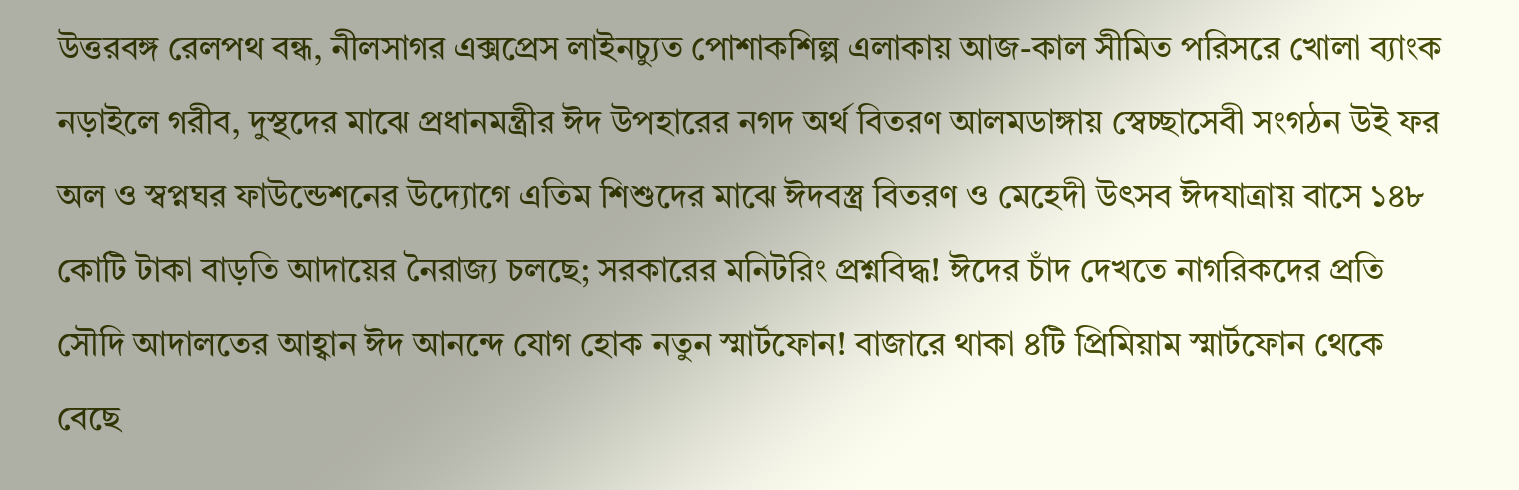উত্তরবঙ্গ রেলপথ বন্ধ, নীলসাগর এক্সপ্রেস লাইনচ্যুত পোশাকশিল্প এলাকায় আজ-কাল সীমিত পরিসরে খোলা ব্যাংক নড়াইলে গরীব, দুস্থদের মাঝে প্রধানমন্ত্রীর ঈদ উপহারের নগদ অর্থ বিতরণ আলমডাঙ্গায় স্বেচ্ছাসেবী সংগঠন উই ফর অল ও স্বপ্নঘর ফাউন্ডেশনের উদ্যোগে এতিম শিশুদের মাঝে ঈদবস্ত্র বিতরণ ও মেহেদী উৎসব ঈদযাত্রায় বাসে ১৪৮ কোটি টাকা বাড়তি আদায়ের নৈরাজ্য চলছে; সরকারের মনিটরিং প্রশ্নবিদ্ধ! ঈদের চাঁদ দেখতে নাগরিকদের প্রতি সৌদি আদালতের আহ্বান ঈদ আনন্দে যোগ হোক নতুন স্মার্টফোন! বাজারে থাকা ৪টি প্রিমিয়াম স্মার্টফোন থেকে বেছে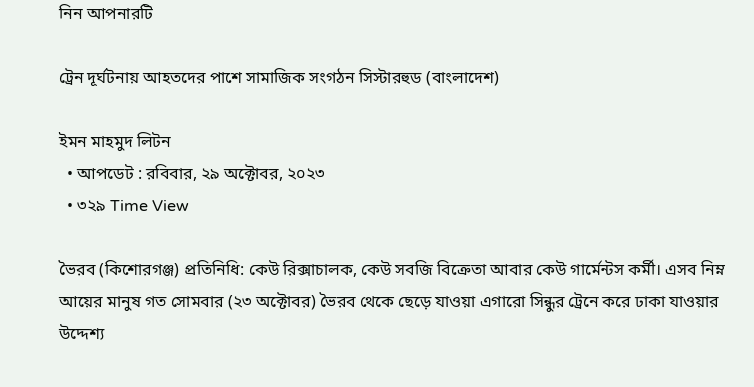নিন আপনারটি

ট্রেন দূর্ঘটনায় আহতদের পাশে সামাজিক সংগঠন সিস্টারহুড (বাংলাদেশ)

ইমন মাহমুদ লিটন
  • আপডেট : রবিবার, ২৯ অক্টোবর, ২০২৩
  • ৩২৯ Time View

ভৈরব (কিশোরগঞ্জ) প্রতিনিধি: কেউ রিক্সাচালক, কেউ সবজি বিক্রেতা আবার কেউ গার্মেন্টস কর্মী। এসব নিম্ন আয়ের মানুষ গত সোমবার (২৩ অক্টোবর) ভৈরব থেকে ছেড়ে যাওয়া এগারো সিন্ধুর ট্রেনে করে ঢাকা যাওয়ার উদ্দেশ্য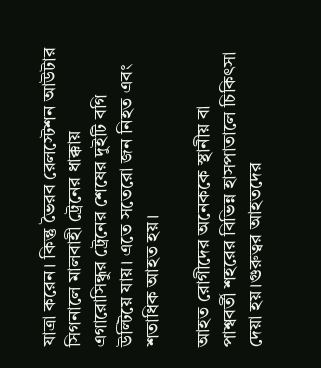যাত্রা করেন। কিন্তু ভৈরব রেলস্টেশন আউটার সিগনালে মালবাহী ট্রেনের ধাক্কায় এগারোসিন্ধুর ট্রেনের শেষের দুইটি বগি উল্টিয়ে যায়। এতে সতেরো জন নিহত এবং শতাধিক আহত হয়।

আহত রোগীদের অনেককে স্থানীয় বা পাশ্ববর্তী শহরের বিভিন্ন হাসপাতালে চিকিৎসা দেয়া হয়।গুরুত্বর আহতদের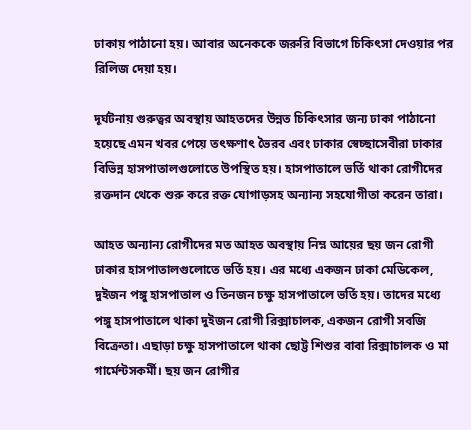ঢাকায় পাঠানো হয়। আবার অনেককে জরুরি বিভাগে চিকিৎসা দেওয়ার পর রিলিজ দেয়া হয়।

দূর্ঘটনায় গুরুত্বর অবস্থায় আহতদের উন্নত চিকিৎসার জন্য ঢাকা পাঠানো হয়েছে এমন খবর পেয়ে তৎক্ষণাৎ ভৈরব এবং ঢাকার স্বেচ্ছাসেবীরা ঢাকার বিভিন্ন হাসপাতালগুলোতে উপস্থিত হয়। হাসপাতালে ভর্তি থাকা রোগীদের রক্তদান থেকে শুরু করে রক্ত যোগাড়সহ অন্যান্য সহযোগীতা করেন তারা।

আহত অন্যান্য রোগীদের মত আহত অবস্থায় নিম্ন আয়ের ছয় জন রোগী ঢাকার হাসপাতালগুলোতে ভর্তি হয়। এর মধ্যে একজন ঢাকা মেডিকেল, দুইজন পঙ্গু হাসপাতাল ও তিনজন চক্ষু হাসপাতালে ভর্তি হয়। তাদের মধ্যে পঙ্গু হাসপাতালে থাকা দুইজন রোগী রিক্সাচালক, একজন রোগী সবজি বিক্রেতা। এছাড়া চক্ষু হাসপাতালে থাকা ছোট্ট শিশুর বাবা রিক্সাচালক ও মা গার্মেন্টসকর্মী। ছয় জন রোগীর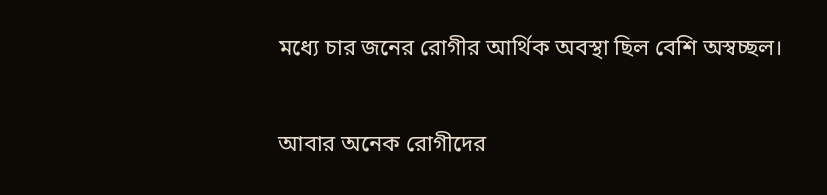মধ্যে চার জনের রোগীর আর্থিক অবস্থা ছিল বেশি অস্বচ্ছল।

আবার অনেক রোগীদের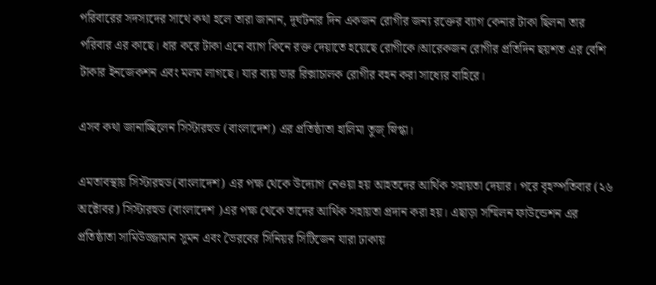পরিবারের সদস্যদের সাথে কথা হলে তারা জানান, দূর্ঘটনার দিন একজন রোগীর জন্য রক্তের ব্যাগ কেনার টাকা ছিলনা তার পরিবার এর কাছে। ধার করে টাকা এনে ব্যাগ কিনে রক্ত দেয়াতে হয়েছে রোগীকে।আরেকজন রোগীর প্রতিদিন ছয়শত এর বেশি টাকার ইনজেকশন এবং মলম লাগছে। যার ব্যয় ভার রিক্সাচালক রোগীর বহন করা সাধ্যের বাহিরে।

এসব কথা জানাচ্ছিলেন সিস্টারহুড (বাংলাদেশ) এর প্রতিষ্ঠাতা হালিমা তুজ্ স্নিগ্ধা।

এমতাবস্থায় সিস্টারহুড(বাংলাদেশ) এর পক্ষ থেকে উদ্যোগ নেওয়া হয় আহতদের আর্থিক সহায়তা দেয়ার। পরে বৃহস্পতিবার (২৬ অক্টোবর) সিস্টারহুড (বাংলাদেশ )এর পক্ষ থেকে তাদের আর্থিক সহায়তা প্রদান করা হয়। এছাড়া সম্মিলন ফাউন্ডেশন এর প্রতিষ্ঠাতা সামিউজ্জামান সুমন এবং ভৈরবের সিনিয়র সিটিজেন যারা ঢাকায়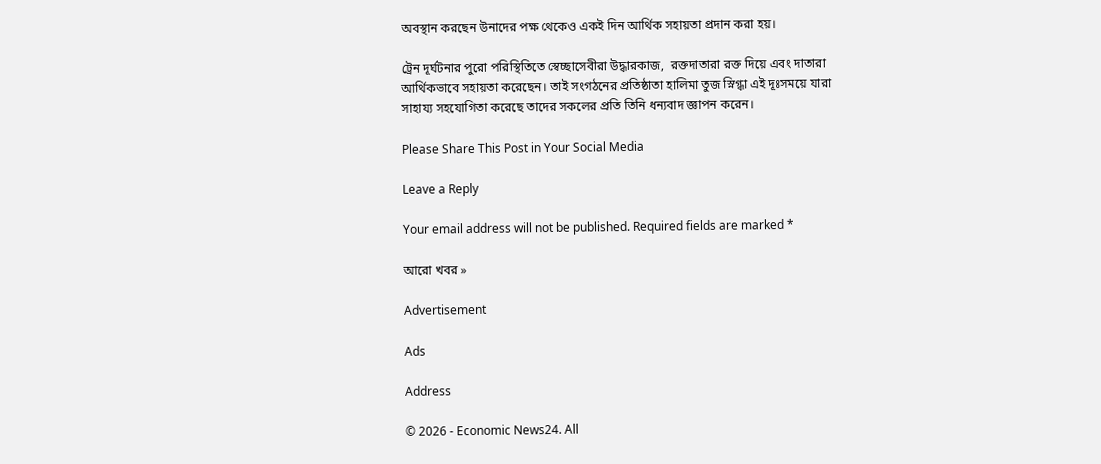অবস্থান করছেন উনাদের পক্ষ থেকেও একই দিন আর্থিক সহায়তা প্রদান করা হয়।

ট্রেন দূর্ঘটনার পুরো পরিস্থিতিতে স্বেচ্ছাসেবীরা উদ্ধারকাজ,  রক্তদাতারা রক্ত দিয়ে এবং দাতারা আর্থিকভাবে সহায়তা করেছেন। তাই সংগঠনের প্রতিষ্ঠাতা হালিমা তুজ স্নিগ্ধা এই দূঃসময়ে যারা সাহায্য সহযোগিতা করেছে তাদের সকলের প্রতি তিনি ধন্যবাদ জ্ঞাপন করেন।

Please Share This Post in Your Social Media

Leave a Reply

Your email address will not be published. Required fields are marked *

আরো খবর »

Advertisement

Ads

Address

© 2026 - Economic News24. All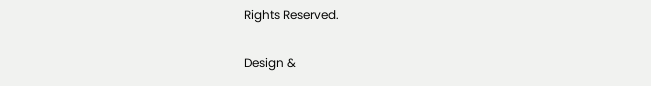Rights Reserved.

Design &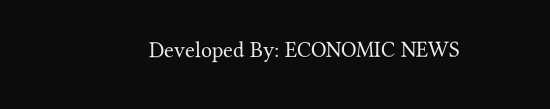Developed By: ECONOMIC NEWS